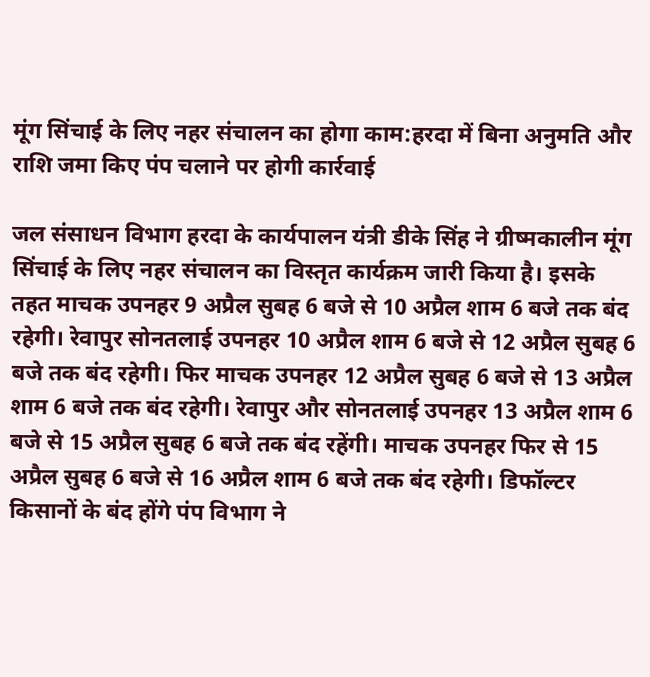मूंग सिंचाई के लिए नहर संचालन का होगा काम:हरदा में बिना अनुमति और राशि जमा किए पंप चलाने पर होगी कार्रवाई

जल संसाधन विभाग हरदा के कार्यपालन यंत्री डीके सिंह ने ग्रीष्मकालीन मूंग सिंचाई के लिए नहर संचालन का विस्तृत कार्यक्रम जारी किया है। इसके तहत माचक उपनहर 9 अप्रैल सुबह 6 बजे से 10 अप्रैल शाम 6 बजे तक बंद रहेगी। रेवापुर सोनतलाई उपनहर 10 अप्रैल शाम 6 बजे से 12 अप्रैल सुबह 6 बजे तक बंद रहेगी। फिर माचक उपनहर 12 अप्रैल सुबह 6 बजे से 13 अप्रैल शाम 6 बजे तक बंद रहेगी। रेवापुर और सोनतलाई उपनहर 13 अप्रैल शाम 6 बजे से 15 अप्रैल सुबह 6 बजे तक बंद रहेंगी। माचक उपनहर फिर से 15 अप्रैल सुबह 6 बजे से 16 अप्रैल शाम 6 बजे तक बंद रहेगी। डिफॉल्टर किसानों के बंद होंगे पंप विभाग ने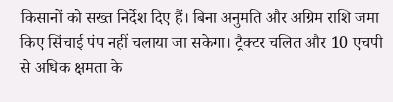किसानों को सख्त निर्देश दिए हैं। बिना अनुमति और अग्रिम राशि जमा किए सिंचाई पंप नहीं चलाया जा सकेगा। ट्रैक्टर चलित और 10 एचपी से अधिक क्षमता के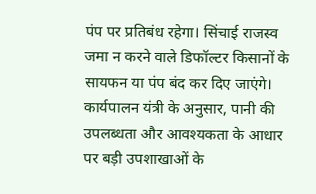पंप पर प्रतिबंध रहेगा। सिंचाई राजस्व जमा न करने वाले डिफॉल्टर किसानों के सायफन या पंप बंद कर दिए जाएंगे। कार्यपालन यंत्री के अनुसार, पानी की उपलब्धता और आवश्यकता के आधार पर बड़ी उपशाखाओं के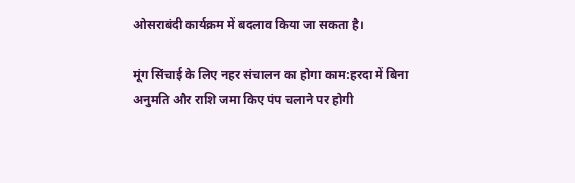ओसराबंदी कार्यक्रम में बदलाव किया जा सकता है।

मूंग सिंचाई के लिए नहर संचालन का होगा काम:हरदा में बिना अनुमति और राशि जमा किए पंप चलाने पर होगी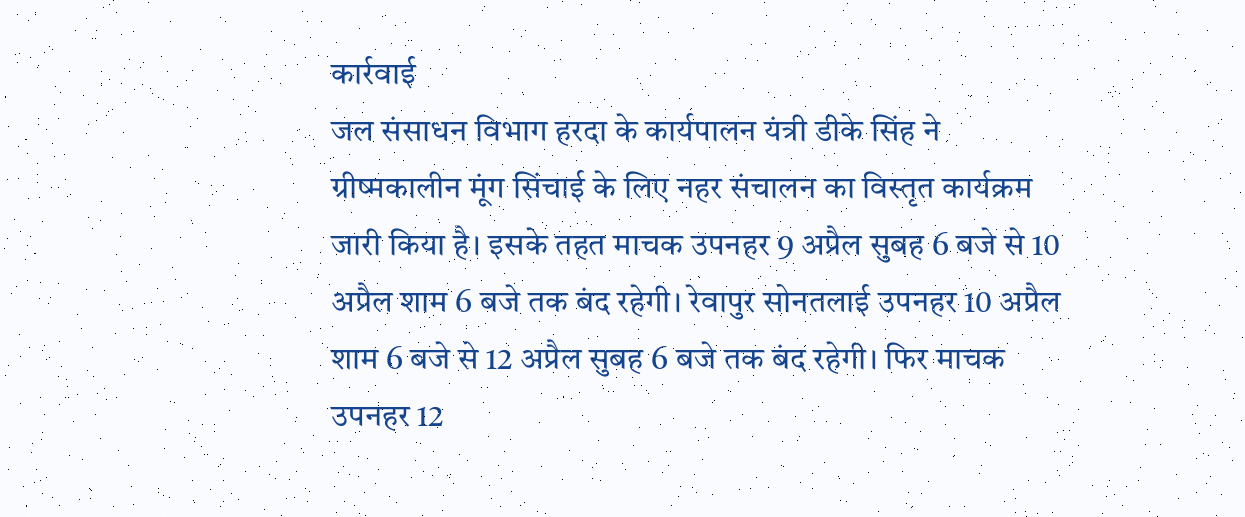कार्रवाई
जल संसाधन विभाग हरदा के कार्यपालन यंत्री डीके सिंह ने ग्रीष्मकालीन मूंग सिंचाई के लिए नहर संचालन का विस्तृत कार्यक्रम जारी किया है। इसके तहत माचक उपनहर 9 अप्रैल सुबह 6 बजे से 10 अप्रैल शाम 6 बजे तक बंद रहेगी। रेवापुर सोनतलाई उपनहर 10 अप्रैल शाम 6 बजे से 12 अप्रैल सुबह 6 बजे तक बंद रहेगी। फिर माचक उपनहर 12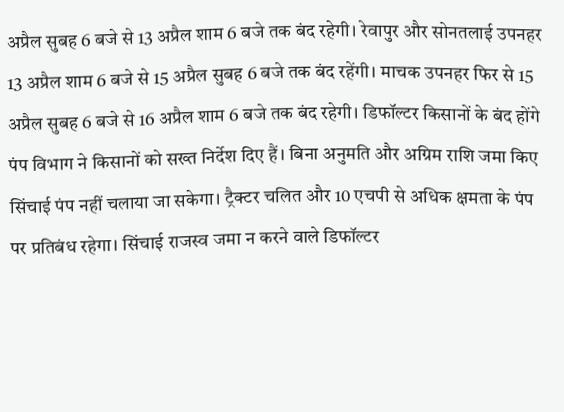अप्रैल सुबह 6 बजे से 13 अप्रैल शाम 6 बजे तक बंद रहेगी। रेवापुर और सोनतलाई उपनहर 13 अप्रैल शाम 6 बजे से 15 अप्रैल सुबह 6 बजे तक बंद रहेंगी। माचक उपनहर फिर से 15 अप्रैल सुबह 6 बजे से 16 अप्रैल शाम 6 बजे तक बंद रहेगी। डिफॉल्टर किसानों के बंद होंगे पंप विभाग ने किसानों को सख्त निर्देश दिए हैं। बिना अनुमति और अग्रिम राशि जमा किए सिंचाई पंप नहीं चलाया जा सकेगा। ट्रैक्टर चलित और 10 एचपी से अधिक क्षमता के पंप पर प्रतिबंध रहेगा। सिंचाई राजस्व जमा न करने वाले डिफॉल्टर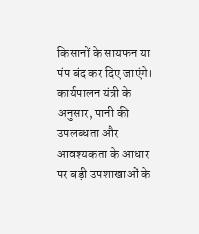किसानों के सायफन या पंप बंद कर दिए जाएंगे। कार्यपालन यंत्री के अनुसार, पानी की उपलब्धता और आवश्यकता के आधार पर बड़ी उपशाखाओं के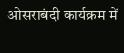ओसराबंदी कार्यक्रम में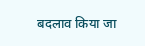बदलाव किया जा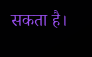सकता है।